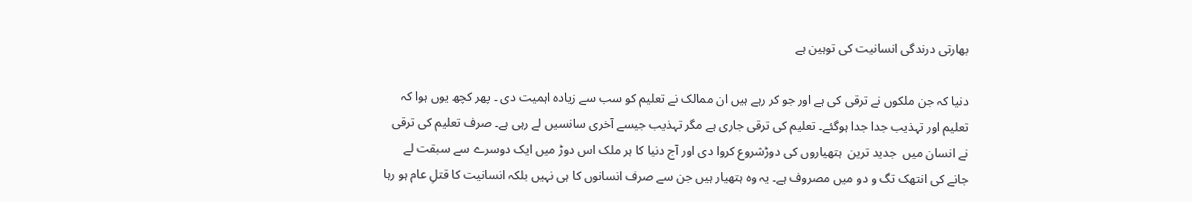بھارتی درندگی انسانیت کی توہین ہے

دنیا کہ جن ملکوں نے ترقی کی ہے اور جو کر رہے ہیں ان ممالک نے تعلیم کو سب سے زیادہ اہمیت دی ۔ پھر کچھ یوں ہوا کہ تعلیم اور تہذیب جدا جدا ہوگئے۔ تعلیم کی ترقی جاری ہے مگر تہذیب جیسے آخری سانسیں لے رہی ہے۔ صرف تعلیم کی ترقی نے انسان میں  جدید ترین  ہتھیاروں کی دوڑشروع کروا دی اور آج دنیا کا ہر ملک اس دوڑ میں ایک دوسرے سے سبقت لے جانے کی انتھک تگ و دو میں مصروف ہے۔ یہ وہ ہتھیار ہیں جن سے صرف انسانوں کا ہی نہیں بلکہ انسانیت کا قتلِ عام ہو رہا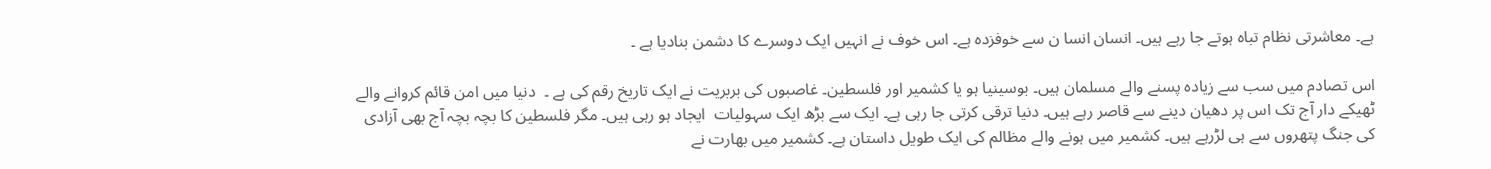ہے۔ معاشرتی نظام تباہ ہوتے جا رہے ہیں۔ انسان انسا ن سے خوفزدہ ہے۔ اس خوف نے انہیں ایک دوسرے کا دشمن بنادیا ہے ۔

اس تصادم میں سب سے زیادہ پسنے والے مسلمان ہیں۔ بوسینیا ہو یا کشمیر اور فلسطین۔ غاصبوں کی بربریت نے ایک تاریخ رقم کی ہے ۔  دنیا میں امن قائم کروانے والے ٹھیکے دار آج تک اس پر دھیان دینے سے قاصر رہے ہیں۔ دنیا ترقی کرتی جا رہی ہے۔ ایک سے بڑھ ایک سہولیات  ایجاد ہو رہی ہیں۔ مگر فلسطین کا بچہ بچہ آج بھی آزادی کی جنگ پتھروں سے ہی لڑرہے ہیں۔ کشمیر میں ہونے والے مظالم کی ایک طویل داستان ہے۔ کشمیر میں بھارت نے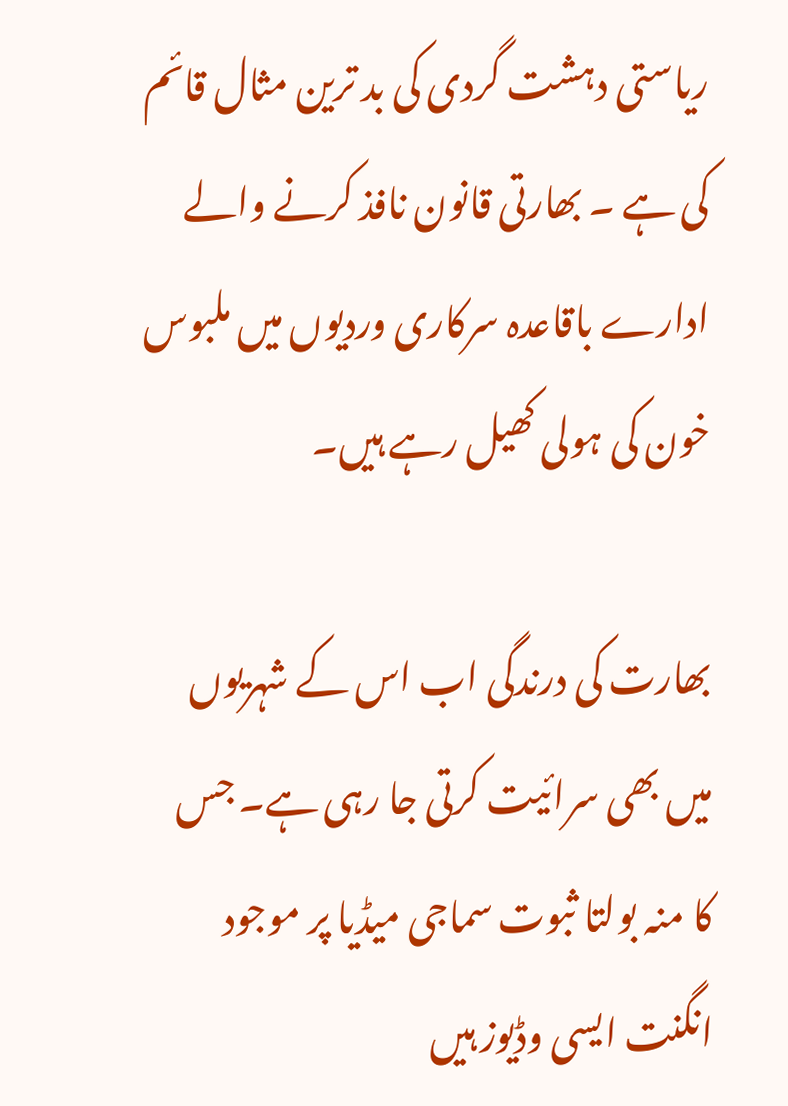ریاستی دہشت گردی کی بد ترین مثال قائم کی ہے ۔ بھارتی قانون نافذ کرنے والے ادارے باقاعدہ سرکاری وردیوں میں ملبوس  خون کی ہولی کھیل رہے ہیں۔

بھارت کی درندگی اب اس کے شہریوں میں بھی سرائیت کرتی جا رہی ہے۔ جس کا منہ بولتا ثبوت سماجی میڈیا پر موجود انگنت ایسی وڈیوز ہیں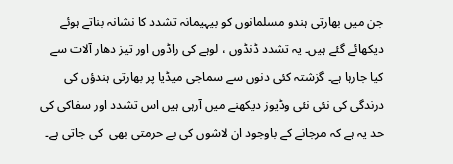جن میں بھارتی ہندو مسلمانوں کو بیہیمانہ تشدد کا نشانہ بناتے ہوئے دیکھائے گئے ہیں۔ یہ تشدد ڈنڈوں ، لوہے کی راڈوں اور تیز دھار آلات سے کیا جارہا ہے۔ گزشتہ کئی دنوں سے سماجی میڈیا پر بھارتی ہندؤں کی درندگی کی نئی نئی وڈیوز دیکھنے میں آرہی ہیں اس تشدد اور سفاکی کی حد یہ ہے کہ مرجانے کے باوجود ان لاشوں کی بے حرمتی بھی  کی جاتی ہے۔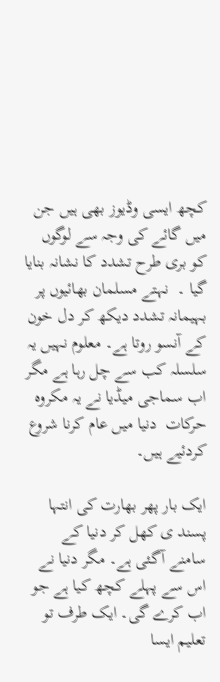کچھ ایسی وڈیوز بھی ہیں جن میں گائے کی وجہ سے لوگوں کو بری طرح تشدد کا نشانہ بنایا گیا ۔  نہتے مسلمان بھائیوں پر بہیمانہ تشدد دیکھ کر دل خون کے آنسو روتا ہے۔ معلوم نہیں یہ سلسلہ کب سے چل رہا ہے مگر اب سماجی میڈیا نے یہ مکروہ حرکات  دنیا میں عام کرنا شروع کردئیے ہیں۔

ایک بار پھر بھارت کی انتہا پسند ی کھل کر دنیا کے سامنے آگئی ہے۔ مگر دنیا نے اس سے پہلے کچھ کیا ہے جو اب کرے گی۔ ایک طرف تو تعلیم ایسا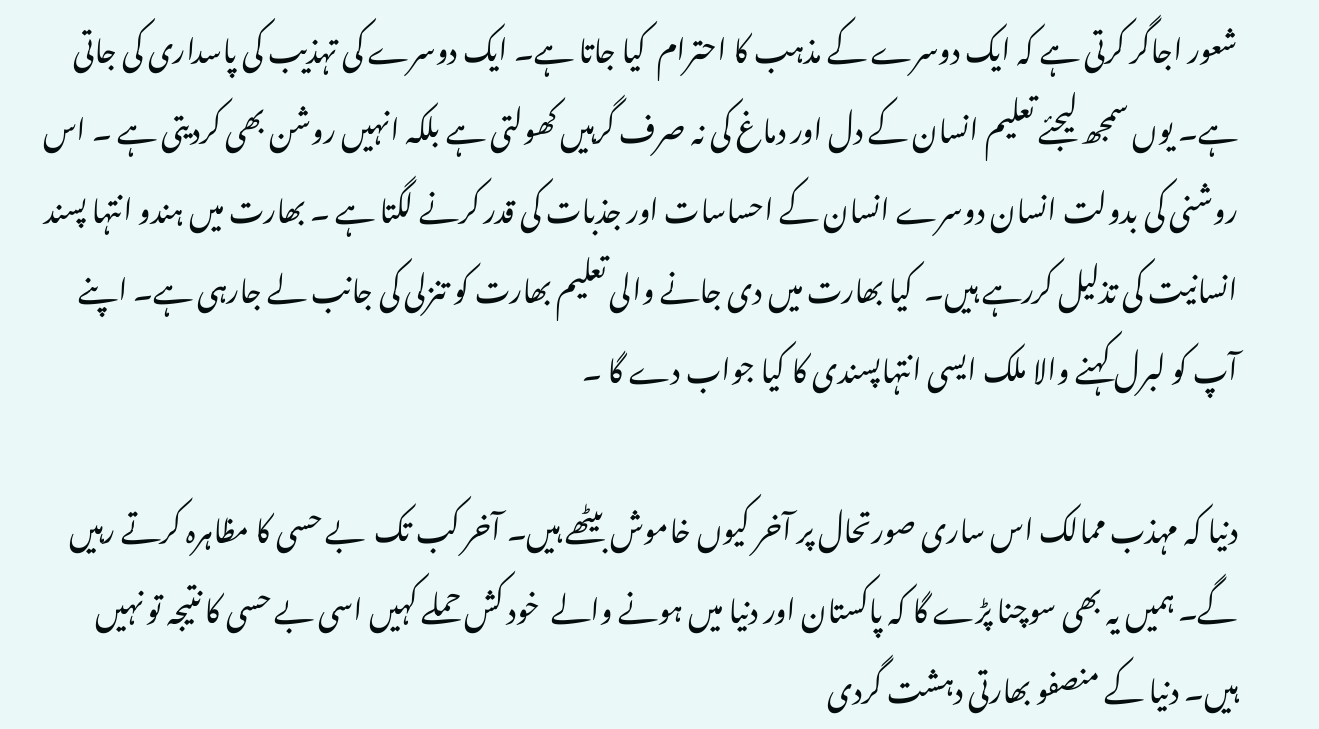شعور اجاگر کرتی ہے کہ ایک دوسرے کے مذہب کا احترام  کیا جاتا ہے۔ ایک دوسرے کی تہذیب کی پاسداری کی جاتی ہے۔ یوں سمجھ لیجئے تعلیم انسان کے دل اور دماغ کی نہ صرف گرہیں کھولتی ہے بلکہ انہیں روشن بھی کردیتی ہے ۔ اس روشنی کی بدولت انسان دوسرے انسان کے احساسات اور جذبات کی قدر کرنے لگتا ہے ۔ بھارت میں ہندو انتہا پسند انسانیت کی تذلیل کررہے ہیں۔  کیا بھارت میں دی جانے والی تعلیم بھارت کو تنزلی کی جانب لے جارہی ہے۔ اپنے آپ کو لبرل کہنے والا ملک ایسی انتہاپسندی کا کیا جواب دے گا ۔

دنیا کہ مہذب ممالک اس ساری صورتحال پر آخر کیوں خاموش بیٹھے ہیں۔ آخر کب تک  بے حسی کا مظاہرہ کرتے رہیں گے۔ ہمیں یہ بھی سوچنا پڑے گا کہ پاکستان اور دنیا میں ہونے والے  خود کش حملے کہیں اسی بے حسی کا نتیجہ تو نہیں ہیں۔ دنیا کے منصفو بھارتی دہشت گردی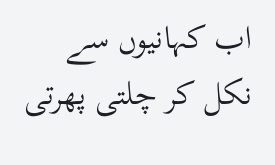اب کہانیوں سے نکل کر چلتی پھرتی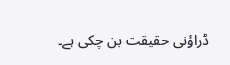ڈراؤنی حقیقت بن چکی ہے۔